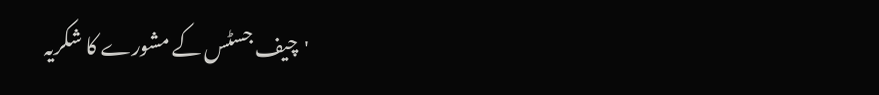'چیف جسٹس کے مشورے کا شکریہ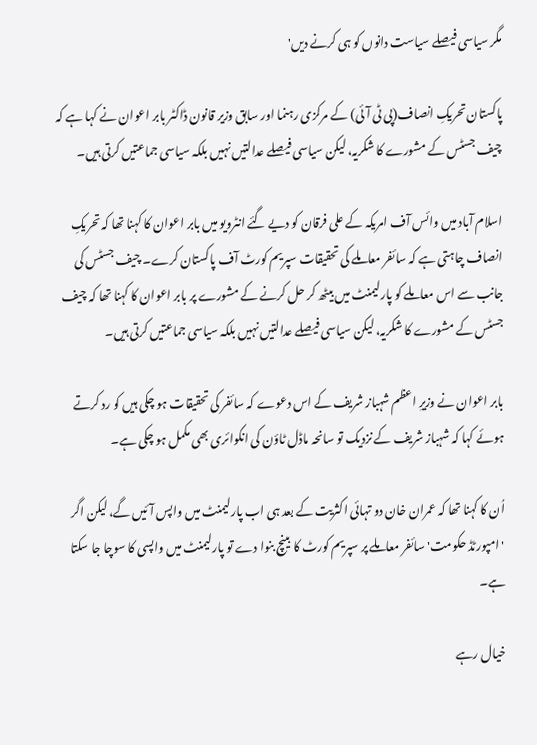مگر سیاسی فیصلے سیاست دانوں کو ہی کرنے دیں'

پاکستان تحریکِ انصاف(پی ٹی آئی) کے مرکزی رہنما اور سابق وزیر قانون ڈاکٹر بابر اعوان نے کہا ہے کہ چیف جسٹس کے مشورے کا شکریہ، لیکن سیاسی فیصلے عدالتیں نہیں بلکہ سیاسی جماعتیں کرتی ہیں۔

اسلام آباد میں وائس آف امریکہ کے علی فرقان کو دیے گئے انٹرویو میں بابر اعوان کا کہنا تھا کہ تحریکِ انصاف چاہتی ہے کہ سائفر معاملے کی تحقیقات سپریم کورٹ آف پاکستان کرے۔ چیف جسٹس کی جانب سے اس معاملے کو پارلیمنٹ میں بیٹھ کر حل کرنے کے مشورے پر بابر اعوان کا کہنا تھا کہ چیف جسٹس کے مشورے کا شکریہ، لیکن سیاسی فیصلے عدالتیں نہیں بلکہ سیاسی جماعتیں کرتی ہیں۔

بابر اعوان نے وزیرِ اعظم شہباز شریف کے اس دعوے کہ سائفر کی تحقیقات ہو چکی ہیں کو رد کرتے ہوئے کہا کہ شہباز شریف کے نزدیک تو سانحہ ماڈل ٹاؤن کی انکوائری بھی مکمل ہو چکی ہے۔

اُن کا کہنا تھا کہ عمران خان دو تہائی اکثریت کے بعد ہی اب پارلیمنٹ میں واپس آئیں گے، لیکن اگر 'امپورٹڈ حکومت' سائفر معاملے پر سپریم کورٹ کا بینچ بنوا دے تو پارلیمنٹ میں واپسی کا سوچا جا سکتا ہے۔

خیال رہے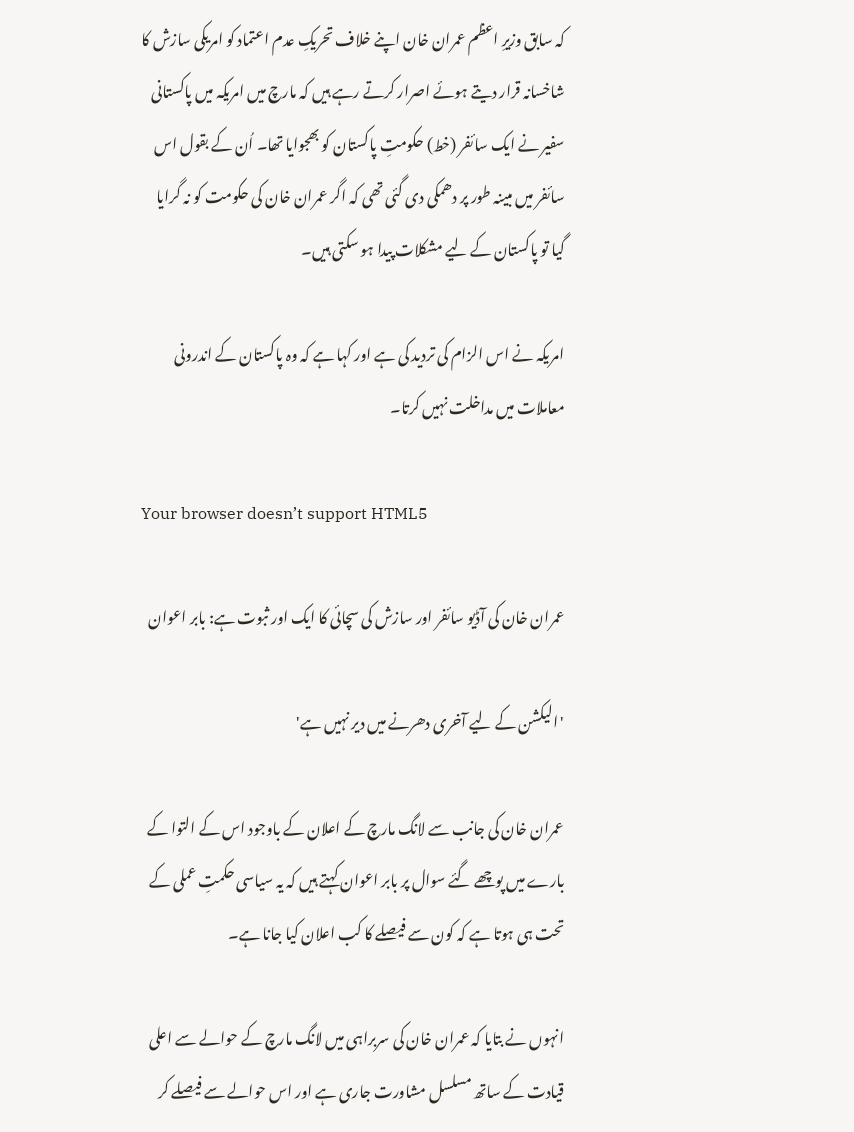کہ سابق وزیرِ اعظم عمران خان اپنے خلاف تحریکِ عدم اعتماد کو امریکی سازش کا شاخسانہ قرار دیتے ہوئے اصرار کرتے رہے ہیں کہ مارچ میں امریکہ میں پاکستانی سفیر نے ایک سائفر (خط) حکومتِ پاکستان کو بھجوایا تھا۔ اُن کے بقول اس سائفر میں مبینہ طور پر دھمکی دی گئی تھی کہ اگر عمران خان کی حکومت کو نہ گرایا گیا تو پاکستان کے لیے مشکلات پیدا ہو سکتی ہیں۔

امریکہ نے اس الزام کی تردید کی ہے اور کہا ہے کہ وہ پاکستان کے اندرونی معاملات میں مداخلت نہیں کرتا۔

Your browser doesn’t support HTML5

عمران خان کی آڈیو سائفر اور سازش کی سچائی کا ایک اور ثبوت ہے: بابر اعوان

'الیکشن کے لیے آخری دھرنے میں دیر نہیں ہے'

عمران خان کی جانب سے لانگ مارچ کے اعلان کے باوجود اس کے التوا کے بارے میں پوچھے گئے سوال پر بابر اعوان کہتے ہیں کہ یہ سیاسی حکمتِ عملی کے تحت ہی ہوتا ہے کہ کون سے فیصلے کا کب اعلان کیا جانا ہے۔

انہوں نے بتایا کہ عمران خان کی سربراہی میں لانگ مارچ کے حوالے سے اعلی قیادت کے ساتھ مسلسل مشاورت جاری ہے اور اس حوالے سے فیصلے کر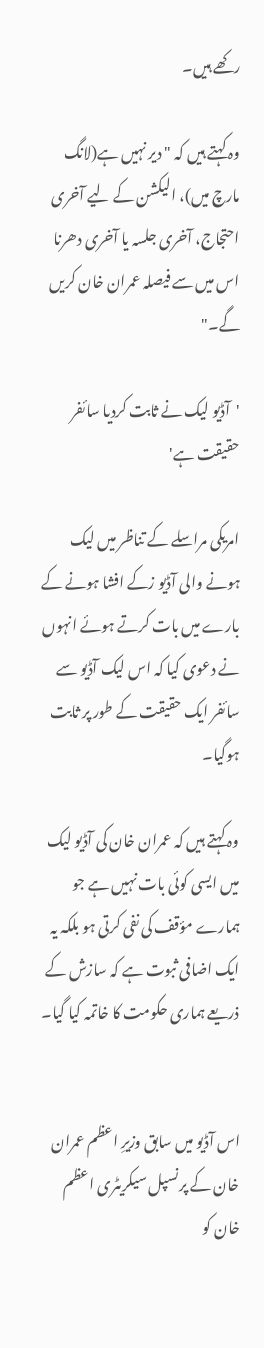رکھے ہیں۔

وہ کہتے ہیں کہ " دیر نہیں ہے(لانگ مارچ میں)، الیکشن کے لیے آخری احتجاج، آخری جلسہ یا آخری دھرنا اس میں سے فیصلہ عمران خان کریں گے۔"

'آڈیو لیک نے ثابت کردیا سائفر حقیقت ہے'

امریکی مراسلے کے تناظر میں لیک ہونے والی آڈیو زکے افشا ہونے کے بارے میں بات کرتے ہوئے انہوں نے دعوی کیا کہ اس لیک آڈیو سے سائفر ایک حقیقت کے طور پر ثابت ہوگیا۔

وہ کہتے ہیں کہ عمران خان کی آڈیو لیک میں ایسی کوئی بات نہیں ہے جو ہمارے مؤقف کی نفی کرتی ہو بلکہ یہ ایک اضافی ثبوت ہے کہ سازش کے ذریعے ہماری حکومت کا خاتمہ کیا گیا۔


اس آڈیو میں سابق وزیرِ اعظم عمران خان کے پرنسپل سیکریٹری اعظم خان کو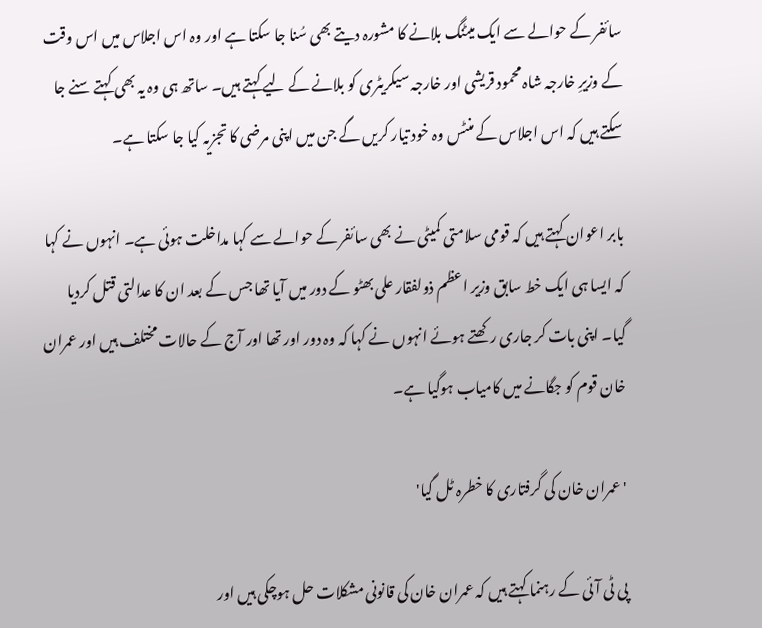سائفر کے حوالے سے ایک میٹنگ بلانے کا مشورہ دیتے بھی سُنا جا سکتا ہے اور وہ اس اجلاس میں اس وقت کے وزیرِ خارجہ شاہ محمود قریشی اور خارجہ سیکریٹری کو بلانے کے لیے کہتے ہیں۔ ساتھ ہی وہ یہ بھی کہتے سنے جا سکتے ہیں کہ اس اجلاس کے منٹس وہ خود تیار کریں گے جن میں اپنی مرضی کا تجزیہ کیا جا سکتا ہے۔

بابر اعوان کہتے ہیں کہ قومی سلامتی کمیٹی نے بھی سائفر کے حوالے سے کہا مداخلت ہوئی ہے۔ انہوں نے کہا کہ ایسا ہی ایک خط سابق وزیر اعظم ذولفقار علی بھٹو کے دور میں آیا تھا جس کے بعد ان کا عدالتی قتل کردیا گیا۔ اپنی بات کر جاری رکھتے ہوئے انہوں نے کہا کہ وہ دور اور تھا اور آج کے حالات مختلف ہیں اور عمران خان قوم کو جگانے میں کامیاب ہوگیا ہے۔

'عمران خان کی گرفتاری کا خطرہ ٹل گیا'

پی ٹی آئی کے رہنما کہتے ہیں کہ عمران خان کی قانونی مشکلات حل ہوچکی ہیں اور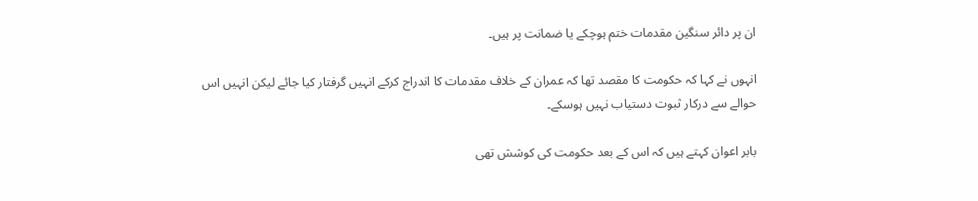ان پر دائر سنگین مقدمات ختم ہوچکے یا ضمانت پر ہیں۔

انہوں نے کہا کہ حکومت کا مقصد تھا کہ عمران کے خلاف مقدمات کا اندراج کرکے انہیں گرفتار کیا جائے لیکن انہیں اس حوالے سے درکار ثبوت دستیاب نہیں ہوسکے۔

بابر اعوان کہتے ہیں کہ اس کے بعد حکومت کی کوشش تھی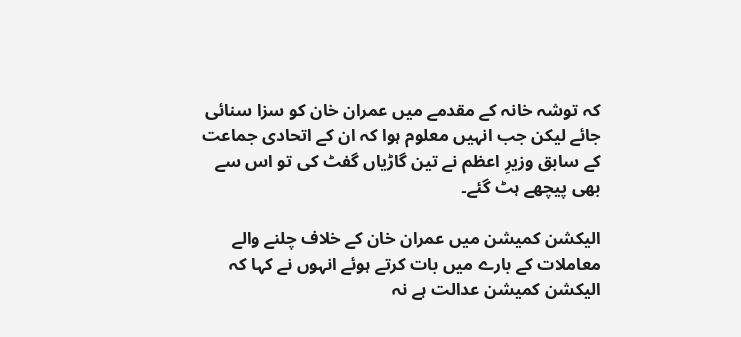کہ توشہ خانہ کے مقدمے میں عمران خان کو سزا سنائی جائے لیکن جب انہیں معلوم ہوا کہ ان کے اتحادی جماعت کے سابق وزیرِ اعظم نے تین گاڑیاں گفٹ کی تو اس سے بھی پیچھے ہٹ گئے۔

الیکشن کمیشن میں عمران خان کے خلاف چلنے والے معاملات کے بارے میں بات کرتے ہوئے انہوں نے کہا کہ الیکشن کمیشن عدالت ہے نہ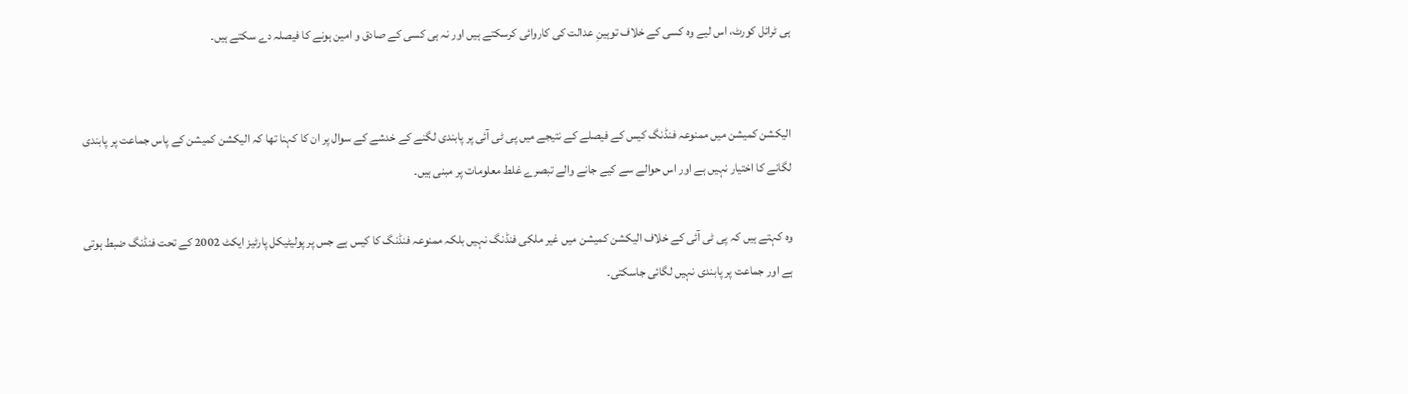ہی ٹرائل کورٹ، اس لیے وہ کسی کے خلاف توہینِ عدالت کی کاروائی کرسکتے ہیں اور نہ ہی کسی کے صادق و امین ہونے کا فیصلہ دے سکتے ہیں۔


الیکشن کمیشن میں ممنوعہ فنڈنگ کیس کے فیصلے کے نتیجے میں پی ٹی آئی پر پابندی لگنے کے خدشے کے سوال پر ان کا کہنا تھا کہ الیکشن کمیشن کے پاس جماعت پر پابندی لگانے کا اختیار نہیں ہے اور اس حوالے سے کیے جانے والے تبصرے غلط معلومات پر مبنی ہیں۔

وہ کہتے ہیں کہ پی ٹی آئی کے خلاف الیکشن کمیشن میں غیر ملکی فنڈنگ نہیں بلکہ ممنوعہ فنڈنگ کا کیس ہے جس پر پولیٹیکل پارٹیز ایکٹ 2002 کے تحت فنڈنگ ضبط ہوتی ہے اور جماعت پر پابندی نہیں لگائی جاسکتی۔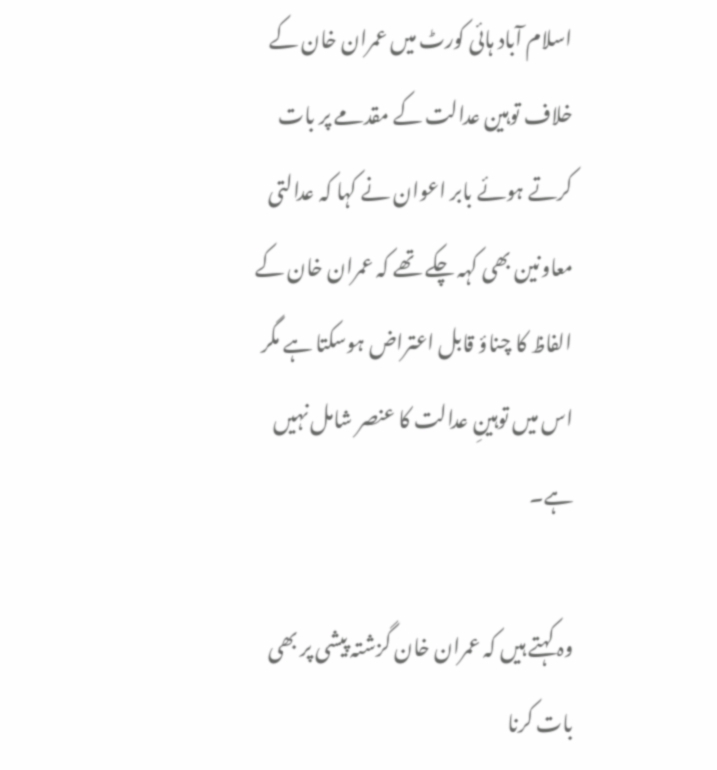اسلام آباد ہائی کورٹ میں عمران خان کے خلاف توہین عدالت کے مقدمے پر بات کرتے ہوئے بابر اعوان نے کہا کہ عدالتی معاونین بھی کہہ چکے تھے کہ عمران خان کے الفاظ کا چناؤ قابل اعتراض ہوسکتا ہے مگر اس میں توہینِ عدالت کا عنصر شامل نہیں ہے۔

وہ کہتے ہیں کہ عمران خان گزشتہ پیشی پر بھی بات کرنا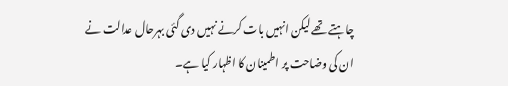چاہتے تھے لیکن انہیں بات کرنے نہیں دی گئی بہرحال عدالت نے ان کی وضاحت پر اطمینان کا اظہار کیا ہے۔